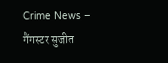Crime News – गैंगस्टर सुजीत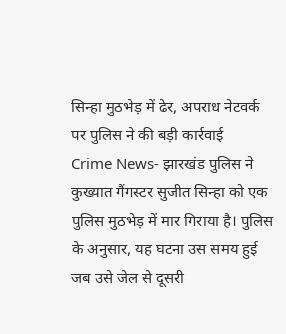सिन्हा मुठभेड़ में ढेर, अपराध नेटवर्क पर पुलिस ने की बड़ी कार्रवाई
Crime News- झारखंड पुलिस ने कुख्यात गैंगस्टर सुजीत सिन्हा को एक पुलिस मुठभेड़ में मार गिराया है। पुलिस के अनुसार, यह घटना उस समय हुई जब उसे जेल से दूसरी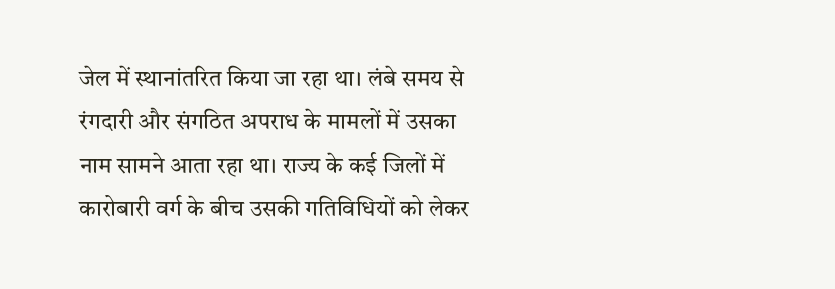जेल में स्थानांतरित किया जा रहा था। लंबे समय से रंगदारी और संगठित अपराध के मामलों में उसका नाम सामने आता रहा था। राज्य के कई जिलों में कारोबारी वर्ग के बीच उसकी गतिविधियों को लेकर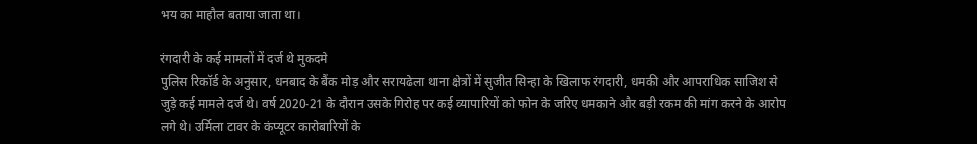भय का माहौल बताया जाता था।

रंगदारी के कई मामलों में दर्ज थे मुकदमे
पुलिस रिकॉर्ड के अनुसार, धनबाद के बैंक मोड़ और सरायढेला थाना क्षेत्रों में सुजीत सिन्हा के खिलाफ रंगदारी, धमकी और आपराधिक साजिश से जुड़े कई मामले दर्ज थे। वर्ष 2020-21 के दौरान उसके गिरोह पर कई व्यापारियों को फोन के जरिए धमकाने और बड़ी रकम की मांग करने के आरोप लगे थे। उर्मिला टावर के कंप्यूटर कारोबारियों के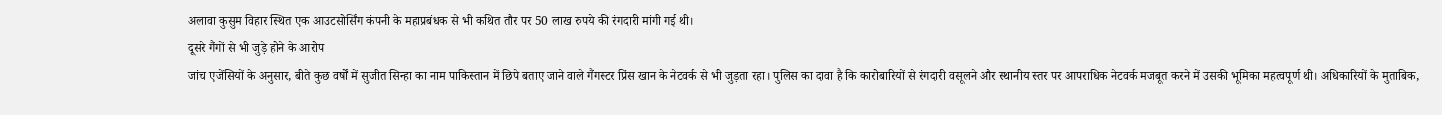अलावा कुसुम विहार स्थित एक आउटसोर्सिंग कंपनी के महाप्रबंधक से भी कथित तौर पर 50 लाख रुपये की रंगदारी मांगी गई थी।
दूसरे गैंगों से भी जुड़े होने के आरोप
जांच एजेंसियों के अनुसार, बीते कुछ वर्षों में सुजीत सिन्हा का नाम पाकिस्तान में छिपे बताए जाने वाले गैंगस्टर प्रिंस खान के नेटवर्क से भी जुड़ता रहा। पुलिस का दावा है कि कारोबारियों से रंगदारी वसूलने और स्थानीय स्तर पर आपराधिक नेटवर्क मजबूत करने में उसकी भूमिका महत्वपूर्ण थी। अधिकारियों के मुताबिक,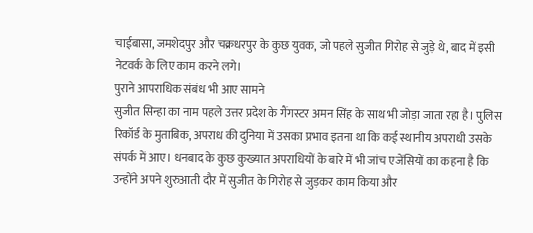चाईबासा, जमशेदपुर और चक्रधरपुर के कुछ युवक, जो पहले सुजीत गिरोह से जुड़े थे, बाद में इसी नेटवर्क के लिए काम करने लगे।
पुराने आपराधिक संबंध भी आए सामने
सुजीत सिन्हा का नाम पहले उत्तर प्रदेश के गैंगस्टर अमन सिंह के साथ भी जोड़ा जाता रहा है। पुलिस रिकॉर्ड के मुताबिक, अपराध की दुनिया में उसका प्रभाव इतना था कि कई स्थानीय अपराधी उसके संपर्क में आए। धनबाद के कुछ कुख्यात अपराधियों के बारे में भी जांच एजेंसियों का कहना है कि उन्होंने अपने शुरुआती दौर में सुजीत के गिरोह से जुड़कर काम किया और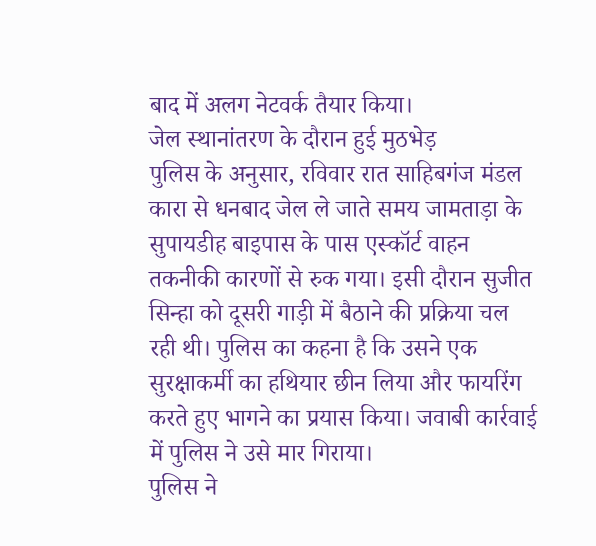बाद में अलग नेटवर्क तैयार किया।
जेल स्थानांतरण के दौरान हुई मुठभेड़
पुलिस के अनुसार, रविवार रात साहिबगंज मंडल कारा से धनबाद जेल ले जाते समय जामताड़ा के सुपायडीह बाइपास के पास एस्कॉर्ट वाहन तकनीकी कारणों से रुक गया। इसी दौरान सुजीत सिन्हा को दूसरी गाड़ी में बैठाने की प्रक्रिया चल रही थी। पुलिस का कहना है कि उसने एक सुरक्षाकर्मी का हथियार छीन लिया और फायरिंग करते हुए भागने का प्रयास किया। जवाबी कार्रवाई में पुलिस ने उसे मार गिराया।
पुलिस ने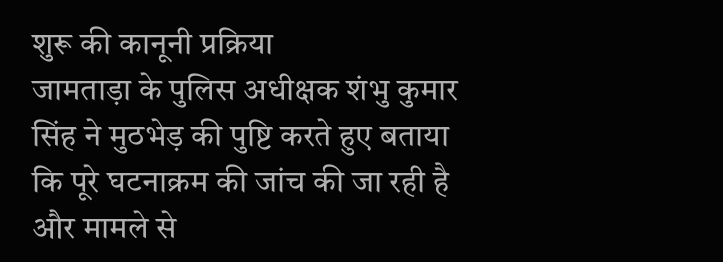शुरू की कानूनी प्रक्रिया
जामताड़ा के पुलिस अधीक्षक शंभु कुमार सिंह ने मुठभेड़ की पुष्टि करते हुए बताया कि पूरे घटनाक्रम की जांच की जा रही है और मामले से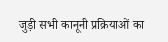जुड़ी सभी कानूनी प्रक्रियाओं का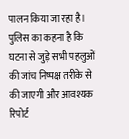पालन किया जा रहा है। पुलिस का कहना है कि घटना से जुड़े सभी पहलुओं की जांच निष्पक्ष तरीके से की जाएगी और आवश्यक रिपोर्ट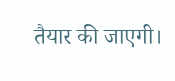तैयार की जाएगी।